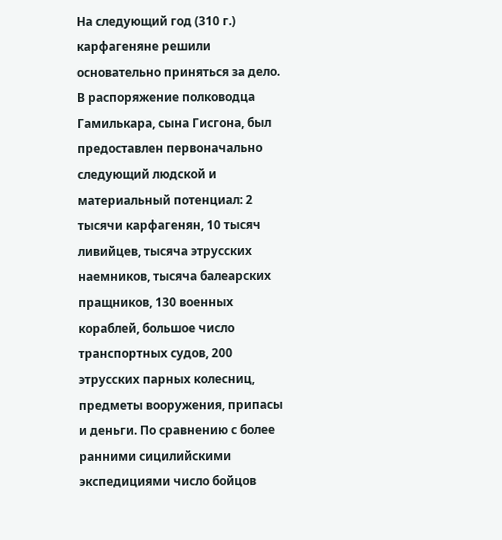На следующий год (310 г.) карфагеняне решили основательно приняться за дело. В распоряжение полководца Гамилькара, сына Гисгона, был предоставлен первоначально следующий людской и материальный потенциал: 2 тысячи карфагенян, 10 тысяч ливийцев, тысяча этрусских наемников, тысяча балеарских пращников, 130 военных кораблей, большое число транспортных судов, 200 этрусских парных колесниц, предметы вооружения, припасы и деньги. По сравнению с более ранними сицилийскими экспедициями число бойцов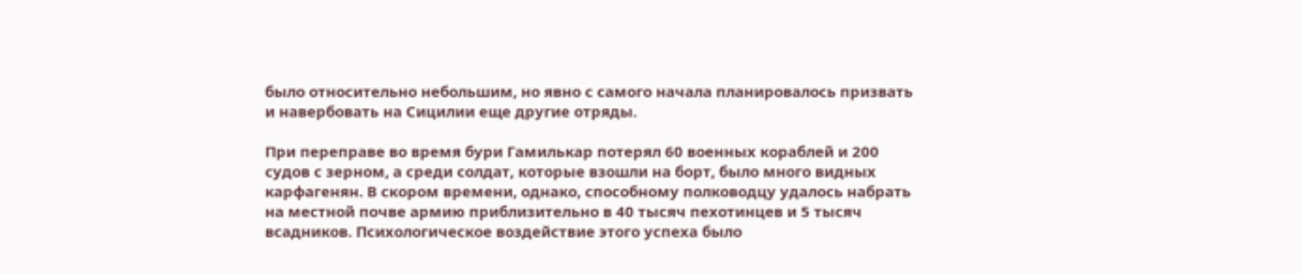было относительно небольшим, но явно с самого начала планировалось призвать и навербовать на Сицилии еще другие отряды.

При переправе во время бури Гамилькар потерял 60 военных кораблей и 200 судов с зерном, а среди солдат, которые взошли на борт, было много видных карфагенян. В скором времени, однако, способному полководцу удалось набрать на местной почве армию приблизительно в 40 тысяч пехотинцев и 5 тысяч всадников. Психологическое воздействие этого успеха было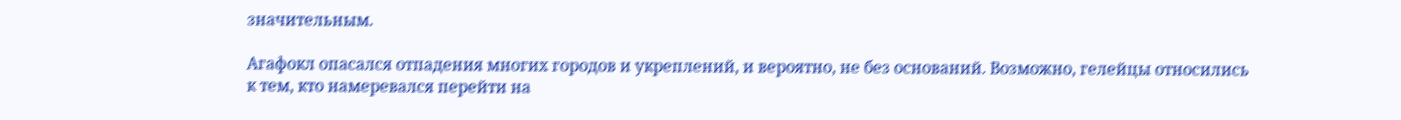значительным.

Агафокл опасался отпадения многих городов и укреплений, и вероятно, не без оснований. Возможно, гелейцы относились к тем, кто намеревался перейти на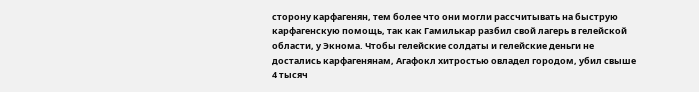сторону карфагенян, тем более что они могли рассчитывать на быструю карфагенскую помощь, так как Гамилькар разбил свой лагерь в гелейской области, у Экнома. Чтобы гелейские солдаты и гелейские деньги не достались карфагенянам, Агафокл хитростью овладел городом, убил свыше 4 тысяч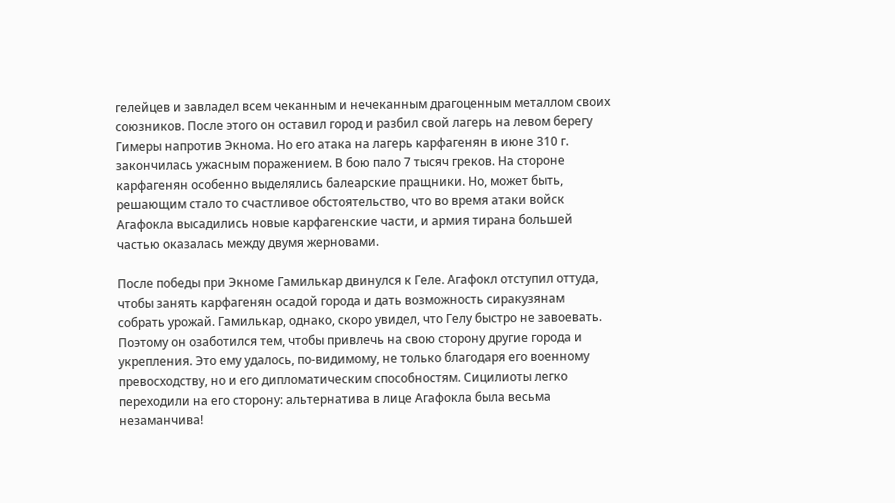гелейцев и завладел всем чеканным и нечеканным драгоценным металлом своих союзников. После этого он оставил город и разбил свой лагерь на левом берегу Гимеры напротив Экнома. Но его атака на лагерь карфагенян в июне 310 г. закончилась ужасным поражением. В бою пало 7 тысяч греков. На стороне карфагенян особенно выделялись балеарские пращники. Но, может быть, решающим стало то счастливое обстоятельство, что во время атаки войск Агафокла высадились новые карфагенские части, и армия тирана большей частью оказалась между двумя жерновами.

После победы при Экноме Гамилькар двинулся к Геле. Агафокл отступил оттуда, чтобы занять карфагенян осадой города и дать возможность сиракузянам собрать урожай. Гамилькар, однако, скоро увидел, что Гелу быстро не завоевать. Поэтому он озаботился тем, чтобы привлечь на свою сторону другие города и укрепления. Это ему удалось, по-видимому, не только благодаря его военному превосходству, но и его дипломатическим способностям. Сицилиоты легко переходили на его сторону: альтернатива в лице Агафокла была весьма незаманчива!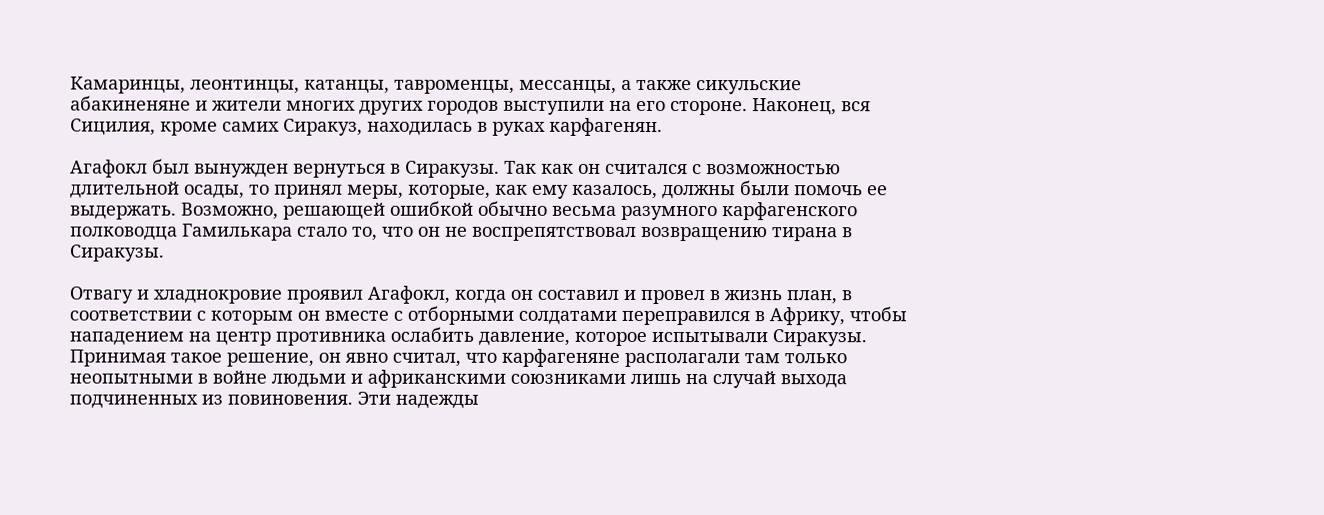Камаринцы, леонтинцы, катанцы, тавроменцы, мессанцы, а также сикульские абакиненяне и жители многих других городов выступили на его стороне. Наконец, вся Сицилия, кроме самих Сиракуз, находилась в руках карфагенян.

Агафокл был вынужден вернуться в Сиракузы. Так как он считался с возможностью длительной осады, то принял меры, которые, как ему казалось, должны были помочь ее выдержать. Возможно, решающей ошибкой обычно весьма разумного карфагенского полководца Гамилькара стало то, что он не воспрепятствовал возвращению тирана в Сиракузы.

Отвагу и хладнокровие проявил Агафокл, когда он составил и провел в жизнь план, в соответствии с которым он вместе с отборными солдатами переправился в Африку, чтобы нападением на центр противника ослабить давление, которое испытывали Сиракузы. Принимая такое решение, он явно считал, что карфагеняне располагали там только неопытными в войне людьми и африканскими союзниками лишь на случай выхода подчиненных из повиновения. Эти надежды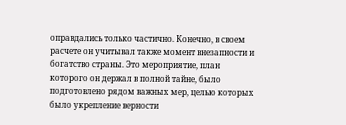оправдались только частично. Конечно, в своем расчете он учитывал также момент внезапности и богатство страны. Это мероприятие, план которого он держал в полной тайне, было подготовлено рядом важных мер, целью которых было укрепление верности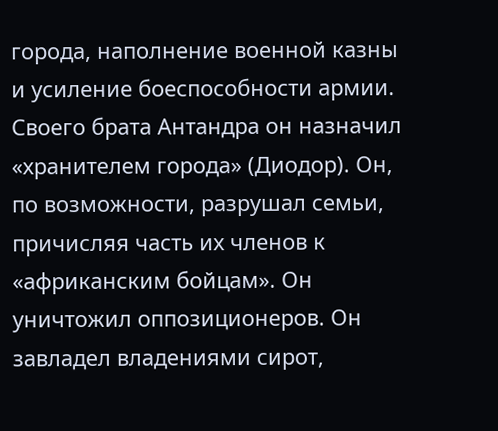города, наполнение военной казны и усиление боеспособности армии. Своего брата Антандра он назначил «хранителем города» (Диодор). Он, по возможности, разрушал семьи, причисляя часть их членов к «африканским бойцам». Он уничтожил оппозиционеров. Он завладел владениями сирот,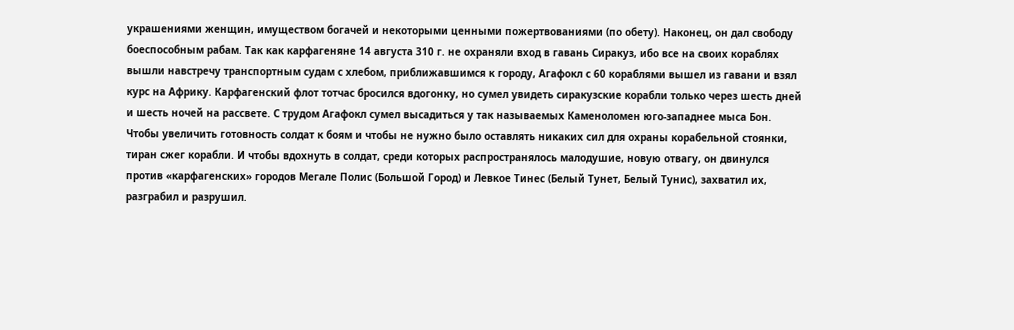украшениями женщин, имуществом богачей и некоторыми ценными пожертвованиями (по обету). Наконец, он дал свободу боеспособным рабам. Так как карфагеняне 14 августа 310 г. не охраняли вход в гавань Сиракуз, ибо все на своих кораблях вышли навстречу транспортным судам с хлебом, приближавшимся к городу, Агафокл с 60 кораблями вышел из гавани и взял курс на Африку. Карфагенский флот тотчас бросился вдогонку, но сумел увидеть сиракузские корабли только через шесть дней и шесть ночей на рассвете. С трудом Агафокл сумел высадиться у так называемых Каменоломен юго-западнее мыса Бон. Чтобы увеличить готовность солдат к боям и чтобы не нужно было оставлять никаких сил для охраны корабельной стоянки, тиран сжег корабли. И чтобы вдохнуть в солдат, среди которых распространялось малодушие, новую отвагу, он двинулся против «карфагенских» городов Мегале Полис (Большой Город) и Левкое Тинес (Белый Тунет, Белый Тунис), захватил их, разграбил и разрушил.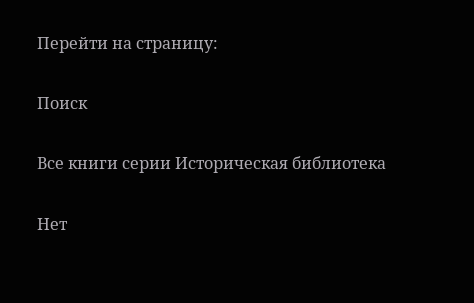Перейти на страницу:

Поиск

Все книги серии Историческая библиотека

Нет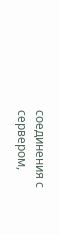соединения с сервером,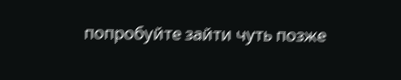попробуйте зайти чуть позже